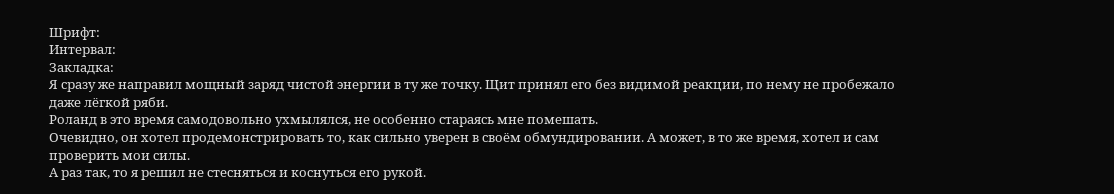Шрифт:
Интервал:
Закладка:
Я сразу же направил мощный заряд чистой энергии в ту же точку. Щит принял его без видимой реакции, по нему не пробежало даже лёгкой ряби.
Роланд в это время самодовольно ухмылялся, не особенно стараясь мне помешать.
Очевидно, он хотел продемонстрировать то, как сильно уверен в своём обмундировании. А может, в то же время, хотел и сам проверить мои силы.
А раз так, то я решил не стесняться и коснуться его рукой.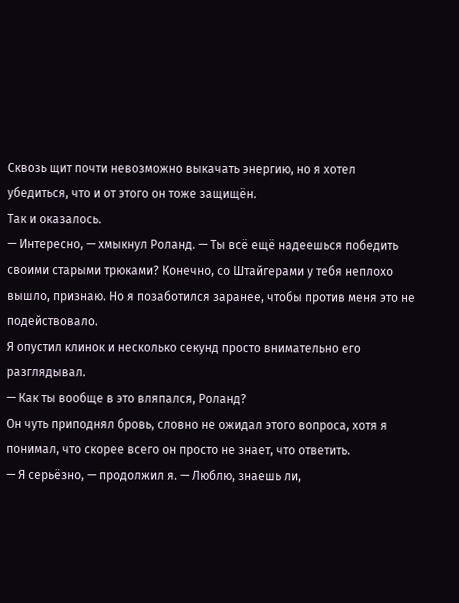Сквозь щит почти невозможно выкачать энергию, но я хотел убедиться, что и от этого он тоже защищён.
Так и оказалось.
— Интересно, — хмыкнул Роланд. — Ты всё ещё надеешься победить своими старыми трюками? Конечно, со Штайгерами у тебя неплохо вышло, признаю. Но я позаботился заранее, чтобы против меня это не подействовало.
Я опустил клинок и несколько секунд просто внимательно его разглядывал.
— Как ты вообще в это вляпался, Роланд?
Он чуть приподнял бровь, словно не ожидал этого вопроса, хотя я понимал, что скорее всего он просто не знает, что ответить.
— Я серьёзно, — продолжил я. — Люблю, знаешь ли,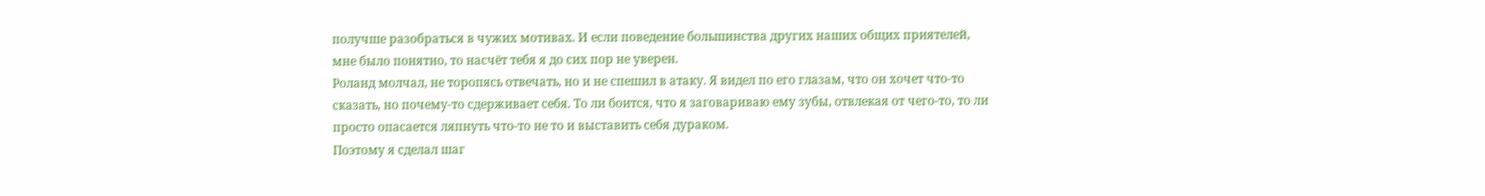получше разобраться в чужих мотивах. И если поведение большинства других наших общих приятелей, мне было понятно, то насчёт тебя я до сих пор не уверен.
Роланд молчал, не торопясь отвечать, но и не спешил в атаку. Я видел по его глазам, что он хочет что-то сказать, но почему-то сдерживает себя. То ли боится, что я заговариваю ему зубы, отвлекая от чего-то, то ли просто опасается ляпнуть что-то не то и выставить себя дураком.
Поэтому я сделал шаг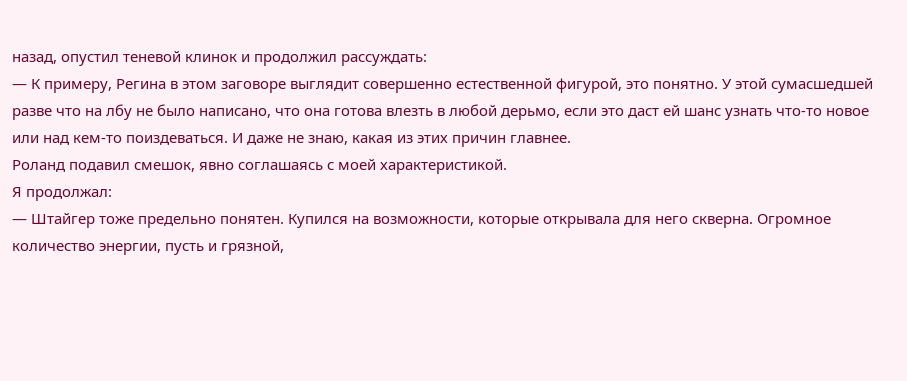назад, опустил теневой клинок и продолжил рассуждать:
— К примеру, Регина в этом заговоре выглядит совершенно естественной фигурой, это понятно. У этой сумасшедшей разве что на лбу не было написано, что она готова влезть в любой дерьмо, если это даст ей шанс узнать что-то новое или над кем-то поиздеваться. И даже не знаю, какая из этих причин главнее.
Роланд подавил смешок, явно соглашаясь с моей характеристикой.
Я продолжал:
— Штайгер тоже предельно понятен. Купился на возможности, которые открывала для него скверна. Огромное количество энергии, пусть и грязной,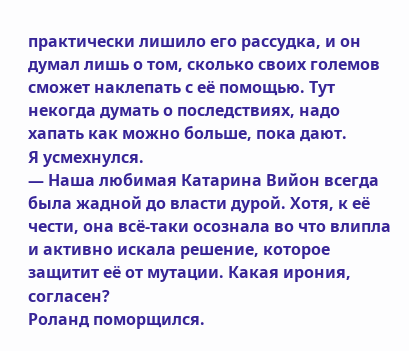практически лишило его рассудка, и он думал лишь о том, сколько своих големов сможет наклепать с её помощью. Тут некогда думать о последствиях, надо хапать как можно больше, пока дают.
Я усмехнулся.
— Наша любимая Катарина Вийон всегда была жадной до власти дурой. Хотя, к её чести, она всё-таки осознала во что влипла и активно искала решение, которое защитит её от мутации. Какая ирония, согласен?
Роланд поморщился.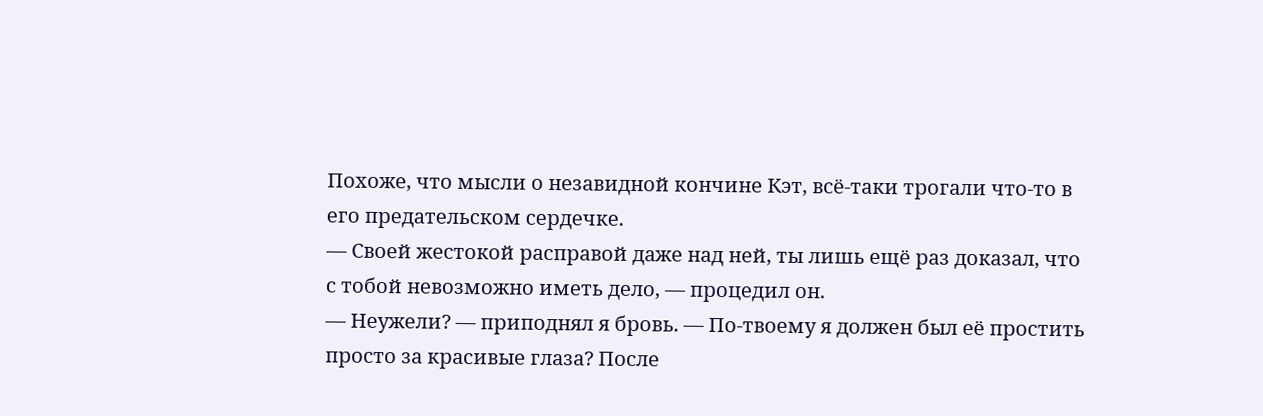Похоже, что мысли о незавидной кончине Кэт, всё-таки трогали что-то в его предательском сердечке.
— Своей жестокой расправой даже над ней, ты лишь ещё раз доказал, что с тобой невозможно иметь дело, — процедил он.
— Неужели? — приподнял я бровь. — По-твоему я должен был её простить просто за красивые глаза? После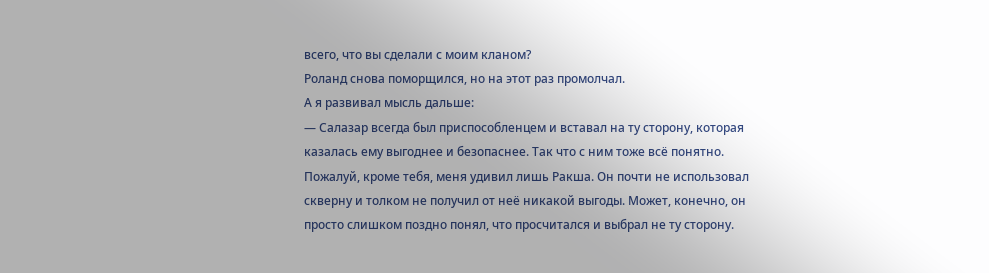всего, что вы сделали с моим кланом?
Роланд снова поморщился, но на этот раз промолчал.
А я развивал мысль дальше:
— Салазар всегда был приспособленцем и вставал на ту сторону, которая казалась ему выгоднее и безопаснее. Так что с ним тоже всё понятно. Пожалуй, кроме тебя, меня удивил лишь Ракша. Он почти не использовал скверну и толком не получил от неё никакой выгоды. Может, конечно, он просто слишком поздно понял, что просчитался и выбрал не ту сторону.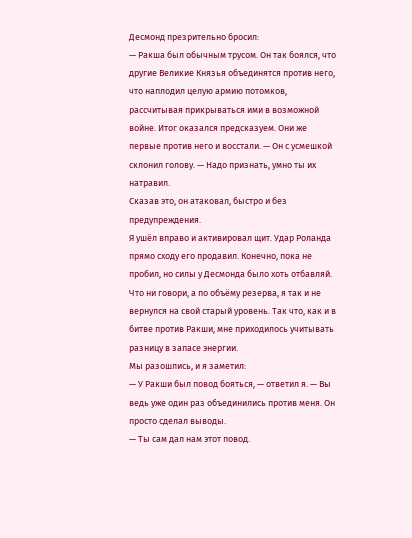Десмонд презрительно бросил:
— Ракша был обычным трусом. Он так боялся, что другие Великие Князья объединятся против него, что наплодил целую армию потомков, рассчитывая прикрываться ими в возможной войне. Итог оказался предсказуем. Они же первые против него и восстали. — Он с усмешкой склонил голову. — Надо признать, умно ты их натравил.
Сказав это, он атаковал, быстро и без предупреждения.
Я ушёл вправо и активировал щит. Удар Роланда прямо сходу его продавил. Конечно, пока не пробил, но силы у Десмонда было хоть отбавляй.
Что ни говори, а по объёму резерва, я так и не вернулся на свой старый уровень. Так что, как и в битве против Ракши, мне приходилось учитывать разницу в запасе энергии.
Мы разошлись, и я заметил:
— У Ракши был повод бояться, — ответил я. — Вы ведь уже один раз объединились против меня. Он просто сделал выводы.
— Ты сам дал нам этот повод.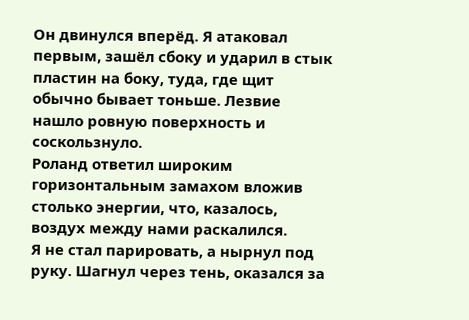Он двинулся вперёд. Я атаковал первым, зашёл сбоку и ударил в стык пластин на боку, туда, где щит обычно бывает тоньше. Лезвие нашло ровную поверхность и соскользнуло.
Роланд ответил широким горизонтальным замахом вложив столько энергии, что, казалось, воздух между нами раскалился.
Я не стал парировать, а нырнул под руку. Шагнул через тень, оказался за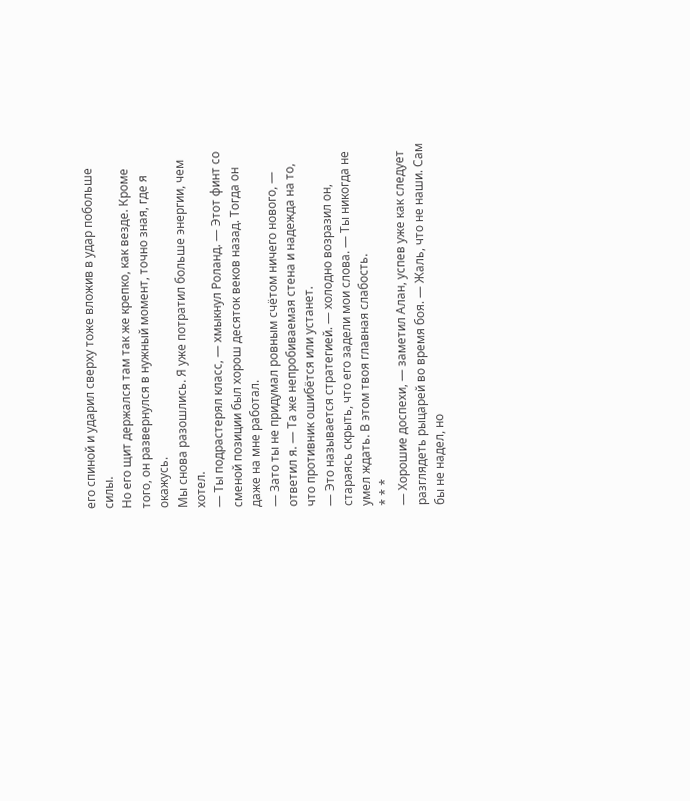его спиной и ударил сверху тоже вложив в удар побольше силы.
Но его щит держался там так же крепко, как везде. Кроме того, он развернулся в нужный момент, точно зная, где я окажусь.
Мы снова разошлись. Я уже потратил больше энергии, чем хотел.
— Ты подрастерял класс, — хмыкнул Роланд. — Этот финт со сменой позиции был хорош десяток веков назад. Тогда он даже на мне работал.
— Зато ты не придумал ровным счётом ничего нового, — ответил я. — Та же непробиваемая стена и надежда на то, что противник ошибётся или устанет.
— Это называется стратегией. — холодно возразил он, стараясь скрыть, что его задели мои слова. — Ты никогда не умел ждать. В этом твоя главная слабость.
* * *
— Хорошие доспехи, — заметил Алан, успев уже как следует разглядеть рыцарей во время боя. — Жаль, что не наши. Сам бы не надел, но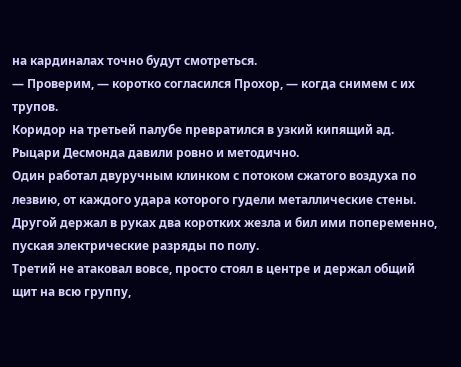на кардиналах точно будут смотреться.
— Проверим, — коротко согласился Прохор, — когда снимем с их трупов.
Коридор на третьей палубе превратился в узкий кипящий ад.
Рыцари Десмонда давили ровно и методично.
Один работал двуручным клинком с потоком сжатого воздуха по лезвию, от каждого удара которого гудели металлические стены. Другой держал в руках два коротких жезла и бил ими попеременно, пуская электрические разряды по полу.
Третий не атаковал вовсе, просто стоял в центре и держал общий щит на всю группу,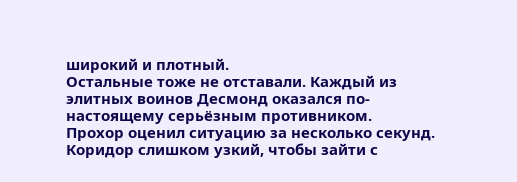широкий и плотный.
Остальные тоже не отставали. Каждый из элитных воинов Десмонд оказался по-настоящему серьёзным противником.
Прохор оценил ситуацию за несколько секунд. Коридор слишком узкий, чтобы зайти с